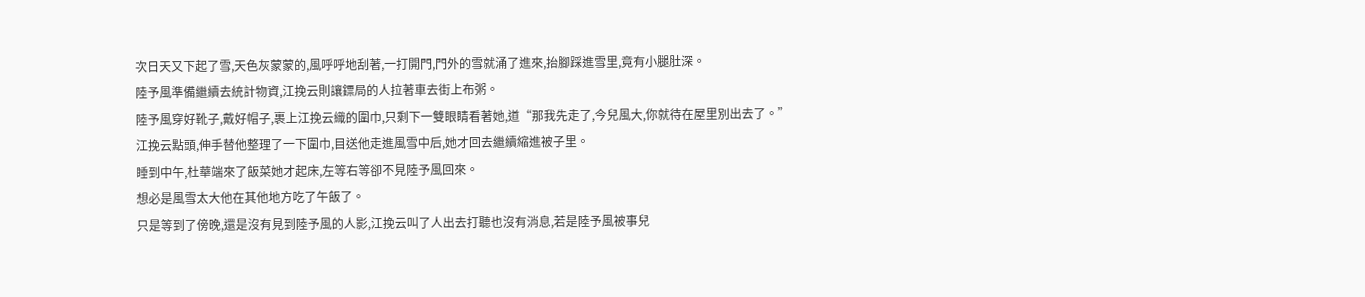次日天又下起了雪,天色灰蒙蒙的,風呼呼地刮著,一打開門,門外的雪就涌了進來,抬腳踩進雪里,竟有小腿肚深。
陸予風準備繼續去統計物資,江挽云則讓鏢局的人拉著車去街上布粥。
陸予風穿好靴子,戴好帽子,裹上江挽云織的圍巾,只剩下一雙眼睛看著她,道“那我先走了,今兒風大,你就待在屋里別出去了。”
江挽云點頭,伸手替他整理了一下圍巾,目送他走進風雪中后,她才回去繼續縮進被子里。
睡到中午,杜華端來了飯菜她才起床,左等右等卻不見陸予風回來。
想必是風雪太大他在其他地方吃了午飯了。
只是等到了傍晚,還是沒有見到陸予風的人影,江挽云叫了人出去打聽也沒有消息,若是陸予風被事兒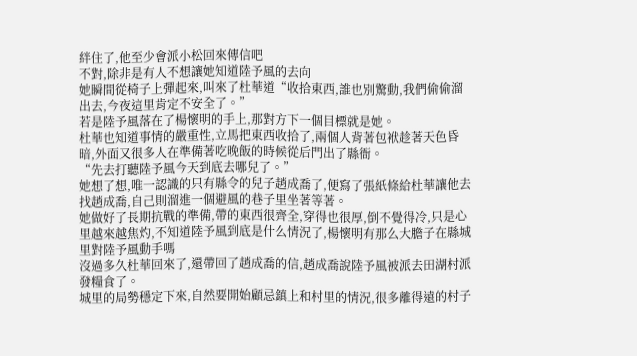絆住了,他至少會派小松回來傳信吧
不對,除非是有人不想讓她知道陸予風的去向
她瞬間從椅子上彈起來,叫來了杜華道“收拾東西,誰也別驚動,我們偷偷溜出去,今夜這里肯定不安全了。”
若是陸予風落在了楊懷明的手上,那對方下一個目標就是她。
杜華也知道事情的嚴重性,立馬把東西收拾了,兩個人背著包袱趁著天色昏暗,外面又很多人在準備著吃晚飯的時候從后門出了縣衙。
“先去打聽陸予風今天到底去哪兒了。”
她想了想,唯一認識的只有縣令的兒子趙成喬了,便寫了張紙條給杜華讓他去找趙成喬,自己則溜進一個避風的巷子里坐著等著。
她做好了長期抗戰的準備,帶的東西很齊全,穿得也很厚,倒不覺得冷,只是心里越來越焦灼,不知道陸予風到底是什么情況了,楊懷明有那么大膽子在縣城里對陸予風動手嗎
沒過多久杜華回來了,還帶回了趙成喬的信,趙成喬說陸予風被派去田湖村派發糧食了。
城里的局勢穩定下來,自然要開始顧忌鎮上和村里的情況,很多離得遠的村子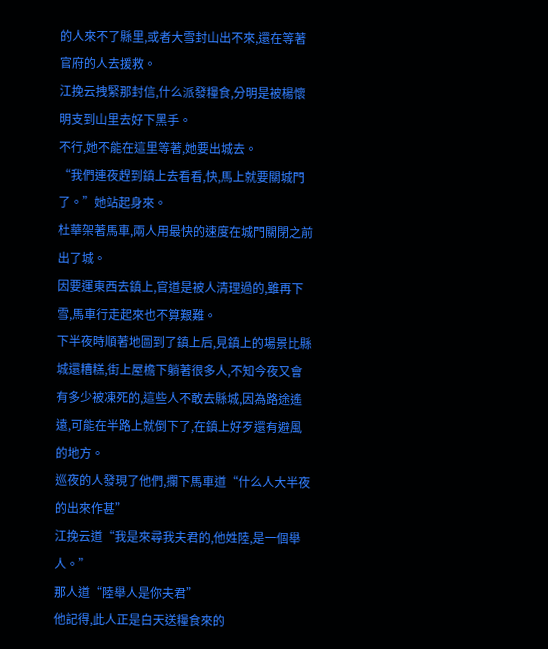的人來不了縣里,或者大雪封山出不來,還在等著官府的人去援救。
江挽云拽緊那封信,什么派發糧食,分明是被楊懷明支到山里去好下黑手。
不行,她不能在這里等著,她要出城去。
“我們連夜趕到鎮上去看看,快,馬上就要關城門了。”她站起身來。
杜華架著馬車,兩人用最快的速度在城門關閉之前出了城。
因要運東西去鎮上,官道是被人清理過的,雖再下雪,馬車行走起來也不算艱難。
下半夜時順著地圖到了鎮上后,見鎮上的場景比縣城還糟糕,街上屋檐下躺著很多人,不知今夜又會有多少被凍死的,這些人不敢去縣城,因為路途遙遠,可能在半路上就倒下了,在鎮上好歹還有避風的地方。
巡夜的人發現了他們,攔下馬車道“什么人大半夜的出來作甚”
江挽云道“我是來尋我夫君的,他姓陸,是一個舉人。”
那人道“陸舉人是你夫君”
他記得,此人正是白天送糧食來的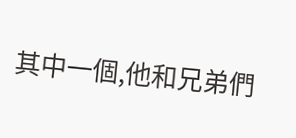其中一個,他和兄弟們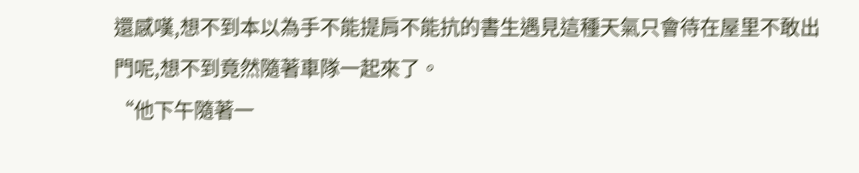還感嘆,想不到本以為手不能提肩不能抗的書生遇見這種天氣只會待在屋里不敢出門呢,想不到竟然隨著車隊一起來了。
“他下午隨著一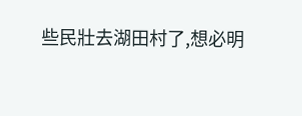些民壯去湖田村了,想必明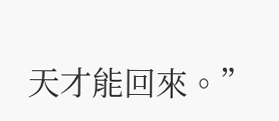天才能回來。”